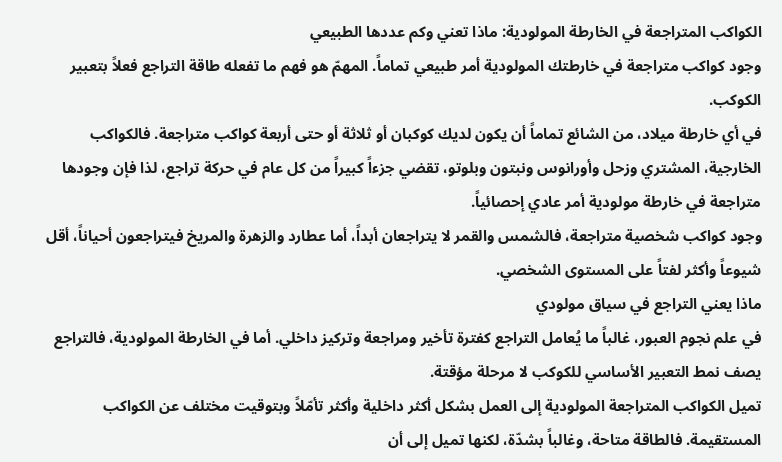الكواكب المتراجعة في الخارطة المولودية: ماذا تعني وكم عددها الطبيعي
وجود كواكب متراجعة في خارطتك المولودية أمر طبيعي تماماً. المهمّ هو فهم ما تفعله طاقة التراجع فعلاً بتعبير الكوكب.
في أي خارطة ميلاد، من الشائع تماماً أن يكون لديك كوكبان أو ثلاثة أو حتى أربعة كواكب متراجعة. فالكواكب الخارجية، المشتري وزحل وأورانوس ونبتون وبلوتو، تقضي جزءاً كبيراً من كل عام في حركة تراجع، لذا فإن وجودها متراجعة في خارطة مولودية أمر عادي إحصائياً.
وجود كواكب شخصية متراجعة، فالشمس والقمر لا يتراجعان أبداً، أما عطارد والزهرة والمريخ فيتراجعون أحياناً، أقل شيوعاً وأكثر لفتاً على المستوى الشخصي.
ماذا يعني التراجع في سياق مولودي
في علم نجوم العبور، غالباً ما يُعامل التراجع كفترة تأخير ومراجعة وتركيز داخلي. أما في الخارطة المولودية، فالتراجع يصف نمط التعبير الأساسي للكوكب لا مرحلة مؤقتة.
تميل الكواكب المتراجعة المولودية إلى العمل بشكل أكثر داخلية وأكثر تأمّلاً وبتوقيت مختلف عن الكواكب المستقيمة. فالطاقة متاحة، وغالباً بشدّة، لكنها تميل إلى أن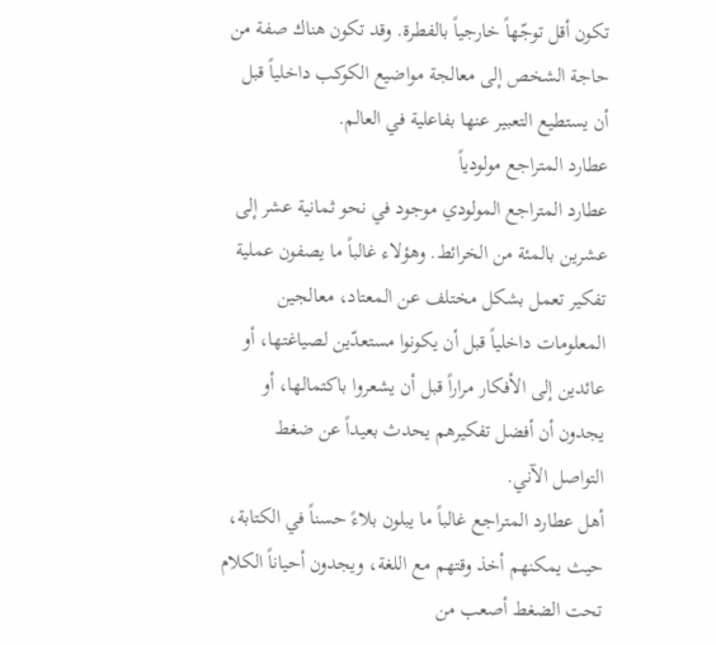تكون أقل توجّهاً خارجياً بالفطرة. وقد تكون هناك صفة من حاجة الشخص إلى معالجة مواضيع الكوكب داخلياً قبل أن يستطيع التعبير عنها بفاعلية في العالم.
عطارد المتراجع مولودياً
عطارد المتراجع المولودي موجود في نحو ثمانية عشر إلى عشرين بالمئة من الخرائط. وهؤلاء غالباً ما يصفون عملية تفكير تعمل بشكل مختلف عن المعتاد، معالجين المعلومات داخلياً قبل أن يكونوا مستعدّين لصياغتها، أو عائدين إلى الأفكار مراراً قبل أن يشعروا باكتمالها، أو يجدون أن أفضل تفكيرهم يحدث بعيداً عن ضغط التواصل الآني.
أهل عطارد المتراجع غالباً ما يبلون بلاءً حسناً في الكتابة، حيث يمكنهم أخذ وقتهم مع اللغة، ويجدون أحياناً الكلام تحت الضغط أصعب من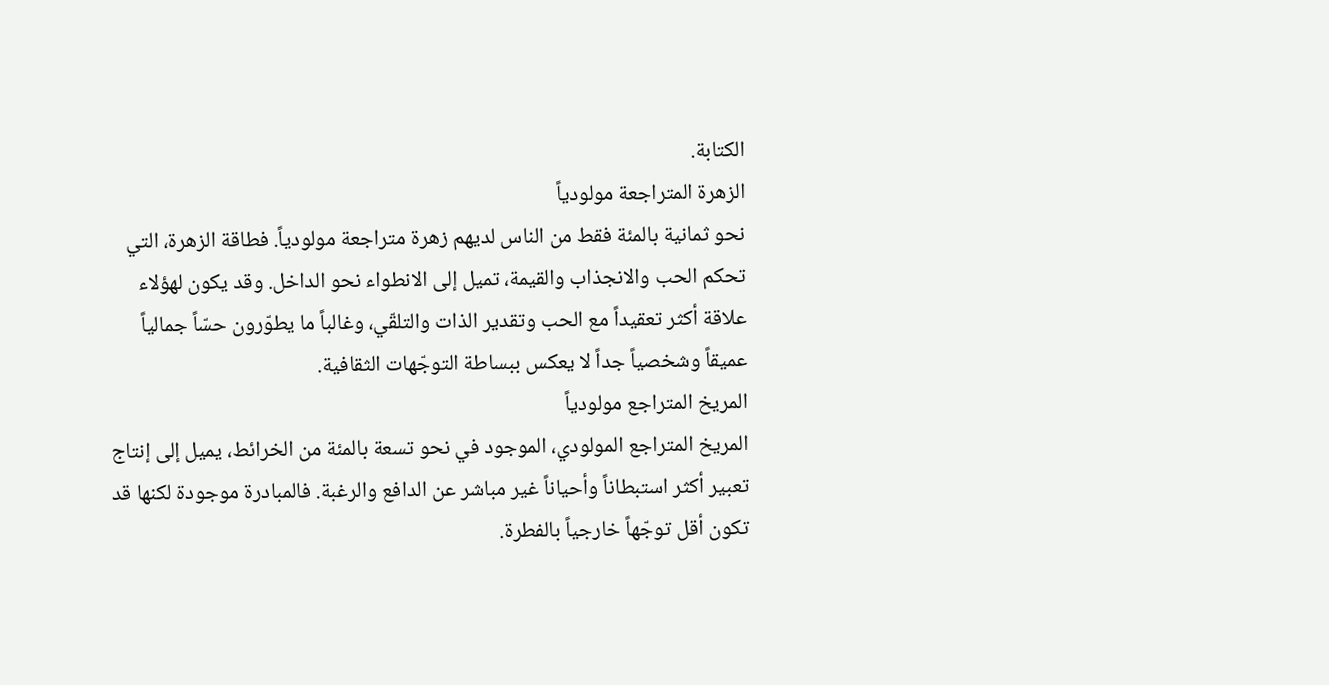الكتابة.
الزهرة المتراجعة مولودياً
نحو ثمانية بالمئة فقط من الناس لديهم زهرة متراجعة مولودياً. فطاقة الزهرة، التي تحكم الحب والانجذاب والقيمة، تميل إلى الانطواء نحو الداخل. وقد يكون لهؤلاء علاقة أكثر تعقيداً مع الحب وتقدير الذات والتلقّي، وغالباً ما يطوّرون حسّاً جمالياً عميقاً وشخصياً جداً لا يعكس ببساطة التوجّهات الثقافية.
المريخ المتراجع مولودياً
المريخ المتراجع المولودي، الموجود في نحو تسعة بالمئة من الخرائط، يميل إلى إنتاج تعبير أكثر استبطاناً وأحياناً غير مباشر عن الدافع والرغبة. فالمبادرة موجودة لكنها قد تكون أقل توجّهاً خارجياً بالفطرة.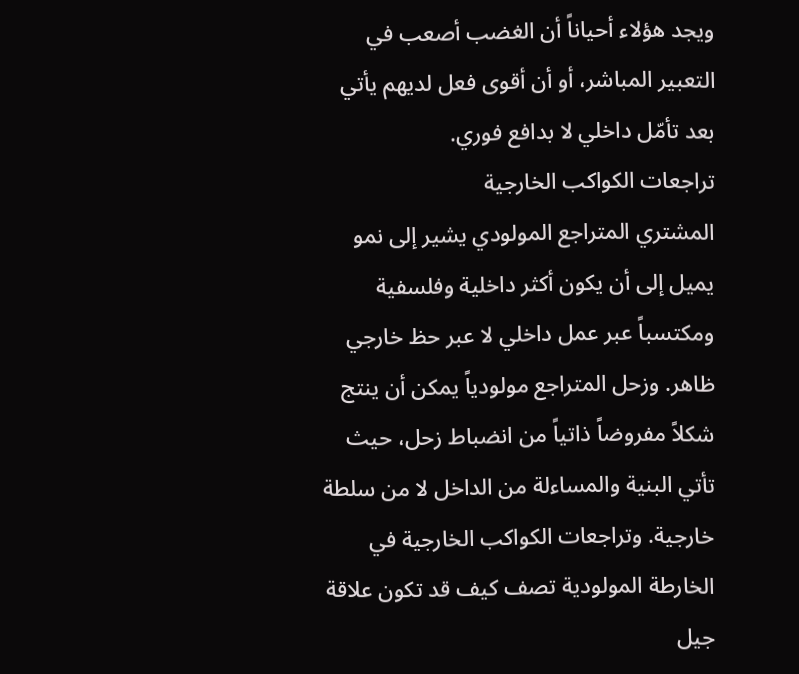ويجد هؤلاء أحياناً أن الغضب أصعب في التعبير المباشر، أو أن أقوى فعل لديهم يأتي بعد تأمّل داخلي لا بدافع فوري.
تراجعات الكواكب الخارجية
المشتري المتراجع المولودي يشير إلى نمو يميل إلى أن يكون أكثر داخلية وفلسفية ومكتسباً عبر عمل داخلي لا عبر حظ خارجي ظاهر. وزحل المتراجع مولودياً يمكن أن ينتج شكلاً مفروضاً ذاتياً من انضباط زحل، حيث تأتي البنية والمساءلة من الداخل لا من سلطة خارجية. وتراجعات الكواكب الخارجية في الخارطة المولودية تصف كيف قد تكون علاقة جيل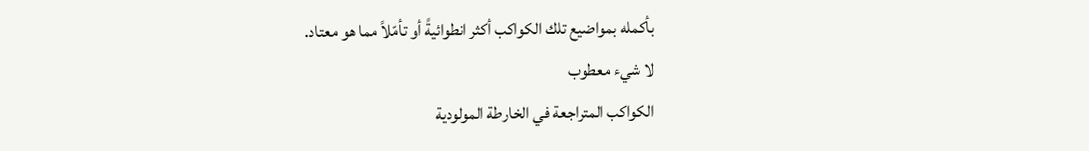بأكمله بمواضيع تلك الكواكب أكثر انطوائيةً أو تأمّلاً مما هو معتاد.
لا شيء معطوب
الكواكب المتراجعة في الخارطة المولودية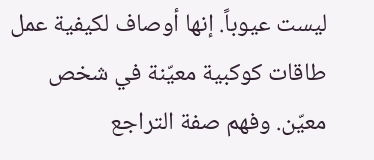ليست عيوباً. إنها أوصاف لكيفية عمل طاقات كوكبية معيّنة في شخص معيّن. وفهم صفة التراجع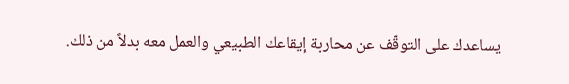يساعدك على التوقّف عن محاربة إيقاعك الطبيعي والعمل معه بدلاً من ذلك.